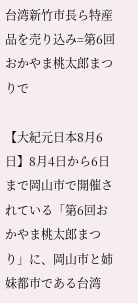台湾新竹市長ら特産品を売り込み=第6回おかやま桃太郎まつりで

【大紀元日本8月6日】8月4日から6日まで岡山市で開催されている「第6回おかやま桃太郎まつり」に、岡山市と姉妹都市である台湾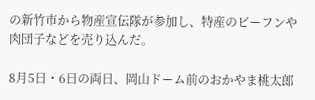の新竹市から物産宣伝隊が参加し、特産のビーフンや肉団子などを売り込んだ。

8月5日・6日の両日、岡山ドーム前のおかやま桃太郎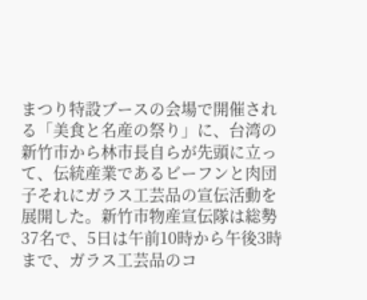まつり特設ブースの会場で開催される「美食と名産の祭り」に、台湾の新竹市から林市長自らが先頭に立って、伝統産業であるビーフンと肉団子それにガラス工芸品の宣伝活動を展開した。新竹市物産宣伝隊は総勢37名で、5日は午前10時から午後3時まで、ガラス工芸品のコ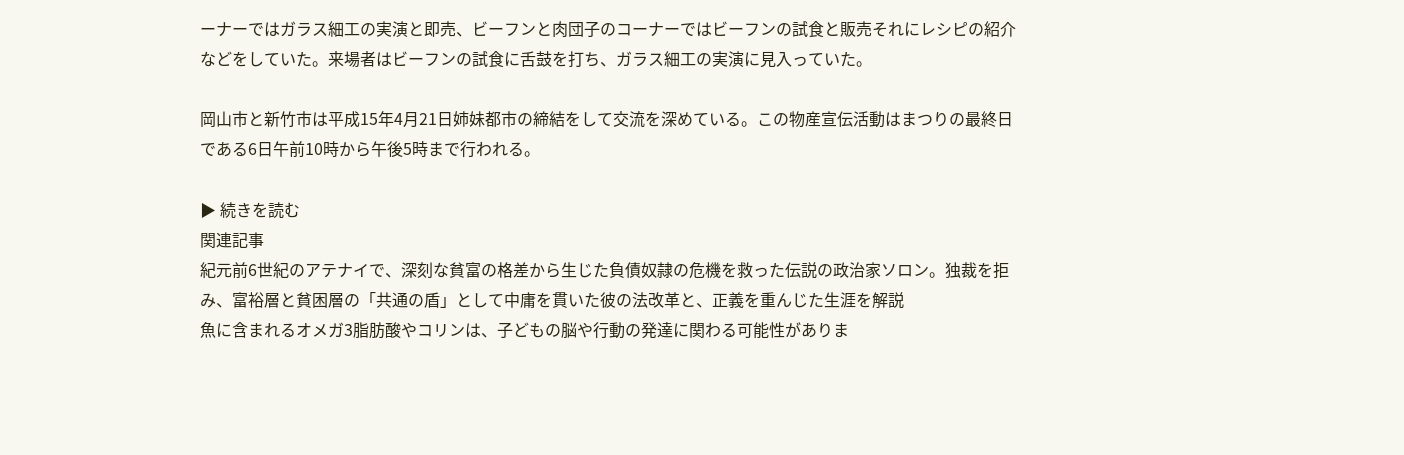ーナーではガラス細工の実演と即売、ビーフンと肉団子のコーナーではビーフンの試食と販売それにレシピの紹介などをしていた。来場者はビーフンの試食に舌鼓を打ち、ガラス細工の実演に見入っていた。

岡山市と新竹市は平成15年4月21日姉妹都市の締結をして交流を深めている。この物産宣伝活動はまつりの最終日である6日午前10時から午後5時まで行われる。

▶ 続きを読む
関連記事
紀元前6世紀のアテナイで、深刻な貧富の格差から生じた負債奴隷の危機を救った伝説の政治家ソロン。独裁を拒み、富裕層と貧困層の「共通の盾」として中庸を貫いた彼の法改革と、正義を重んじた生涯を解説
魚に含まれるオメガ3脂肪酸やコリンは、子どもの脳や行動の発達に関わる可能性がありま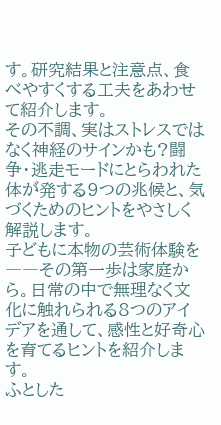す。研究結果と注意点、食べやすくする工夫をあわせて紹介します。
その不調、実はストレスではなく神経のサインかも?闘争・逃走モードにとらわれた体が発する9つの兆候と、気づくためのヒントをやさしく解説します。
子どもに本物の芸術体験を――その第一歩は家庭から。日常の中で無理なく文化に触れられる8つのアイデアを通して、感性と好奇心を育てるヒントを紹介します。
ふとした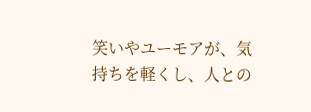笑いやユーモアが、気持ちを軽くし、人との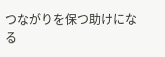つながりを保つ助けになる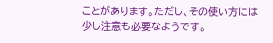ことがあります。ただし、その使い方には少し注意も必要なようです。